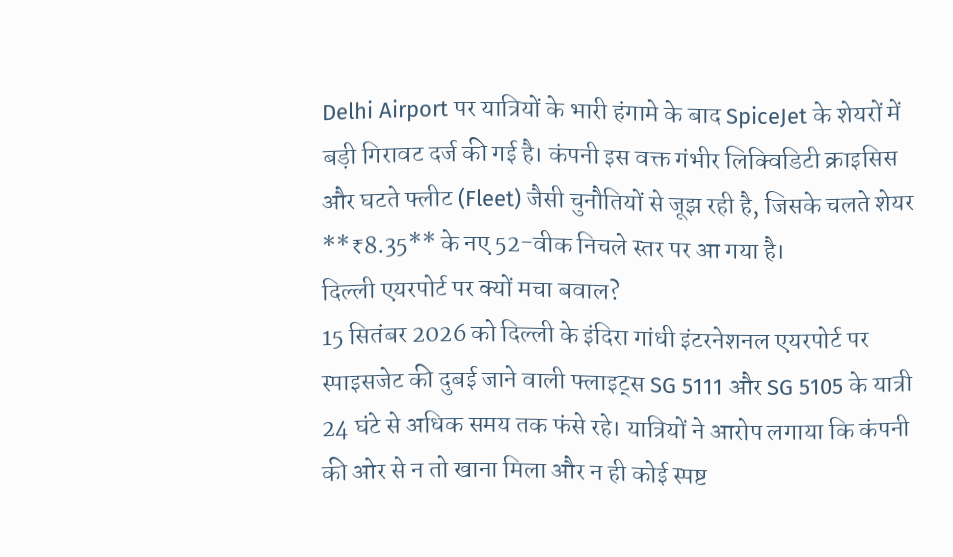Delhi Airport पर यात्रियों के भारी हंगामे के बाद SpiceJet के शेयरों में बड़ी गिरावट दर्ज की गई है। कंपनी इस वक्त गंभीर लिक्विडिटी क्राइसिस और घटते फ्लीट (Fleet) जैसी चुनौतियों से जूझ रही है, जिसके चलते शेयर **₹8.35** के नए 52-वीक निचले स्तर पर आ गया है।
दिल्ली एयरपोर्ट पर क्यों मचा बवाल?
15 सितंबर 2026 को दिल्ली के इंदिरा गांधी इंटरनेशनल एयरपोर्ट पर स्पाइसजेट की दुबई जाने वाली फ्लाइट्स SG 5111 और SG 5105 के यात्री 24 घंटे से अधिक समय तक फंसे रहे। यात्रियों ने आरोप लगाया कि कंपनी की ओर से न तो खाना मिला और न ही कोई स्पष्ट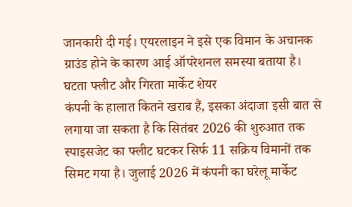जानकारी दी गई। एयरलाइन ने इसे एक विमान के अचानक ग्राउंड होने के कारण आई ऑपरेशनल समस्या बताया है।
घटता फ्लीट और गिरता मार्केट शेयर
कंपनी के हालात कितने खराब हैं, इसका अंदाजा इसी बात से लगाया जा सकता है कि सितंबर 2026 की शुरुआत तक स्पाइसजेट का फ्लीट घटकर सिर्फ 11 सक्रिय विमानों तक सिमट गया है। जुलाई 2026 में कंपनी का घरेलू मार्केट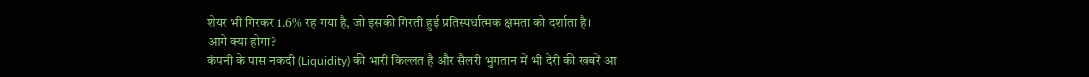शेयर भी गिरकर 1.6% रह गया है, जो इसकी गिरती हुई प्रतिस्पर्धात्मक क्षमता को दर्शाता है।
आगे क्या होगा?
कंपनी के पास नकदी (Liquidity) की भारी किल्लत है और सैलरी भुगतान में भी देरी की खबरें आ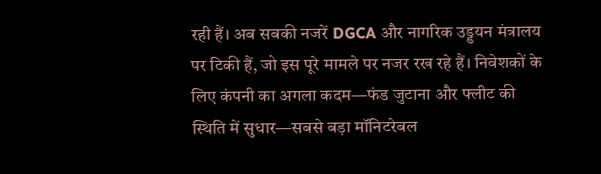रही हैं। अब सबकी नजरें DGCA और नागरिक उड्डयन मंत्रालय पर टिकी हैं, जो इस पूरे मामले पर नजर रख रहे हैं। निवेशकों के लिए कंपनी का अगला कदम—फंड जुटाना और फ्लीट की स्थिति में सुधार—सबसे बड़ा मॉनिटरेबल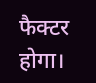फैक्टर होगा।